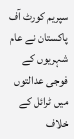سپریم کورٹ آف پاکستان نے عام شہریوں کے فوجی عدالتوں میں ٹرائل کے خلاف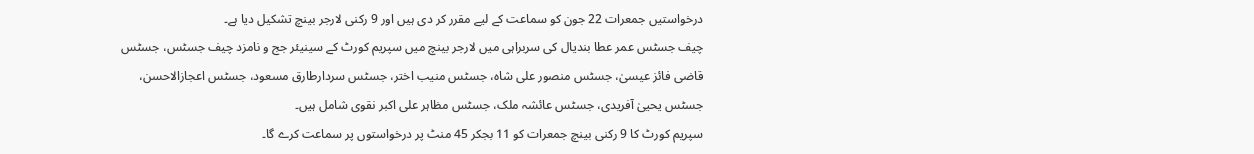درخواستیں جمعرات 22 جون کو سماعت کے لیے مقرر کر دی ہیں اور 9 رکنی لارجر بینچ تشکیل دیا ہے۔
چیف جسٹس عمر عطا بندیال کی سربراہی میں لارجر بینچ میں سپریم کورٹ کے سینیئر جج و نامزد چیف جسٹس، جسٹس قاضی فائز عیسیٰ، جسٹس منصور علی شاہ، جسٹس منیب اختر، جسٹس سردارطارق مسعود، جسٹس اعجازالاحسن، جسٹس یحییٰ آفریدی، جسٹس عائشہ ملک، جسٹس مظاہر علی اکبر نقوی شامل ہیں۔
سپریم کورٹ کا 9 رکنی بینچ جمعرات کو 11 بجکر 45 منٹ پر درخواستوں پر سماعت کرے گا۔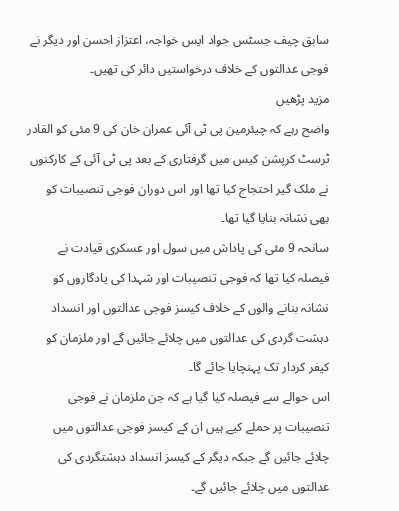سابق چیف جسٹس جواد ایس خواجہ، اعتزاز احسن اور دیگر نے فوجی عدالتوں کے خلاف درخواستیں دائر کی تھیں۔
مزید پڑھیں
واضح رہے کہ چیئرمین پی ٹی آئی عمران خان کی 9 مئی کو القادر ٹرسٹ کرپشن کیس میں گرفتاری کے بعد پی ٹی آئی کے کارکنوں نے ملک گیر احتجاج کیا تھا اور اس دوران فوجی تنصیبات کو بھی نشانہ بنایا گیا تھا۔
سانحہ 9 مئی کی پاداش میں سول اور عسکری قیادت نے فیصلہ کیا تھا کہ فوجی تنصیبات اور شہدا کی یادگاروں کو نشانہ بنانے والوں کے خلاف کیسز فوجی عدالتوں اور انسداد دہشت گردی کی عدالتوں میں چلائے جائیں گے اور ملزمان کو کیفر کردار تک پہنچایا جائے گا۔
اس حوالے سے فیصلہ کیا گیا ہے کہ جن ملزمان نے فوجی تنصیبات پر حملے کیے ہیں ان کے کیسز فوجی عدالتوں میں چلائے جائیں گے جبکہ دیگر کے کیسز انسداد دہشتگردی کی عدالتوں میں چلائے جائیں گے۔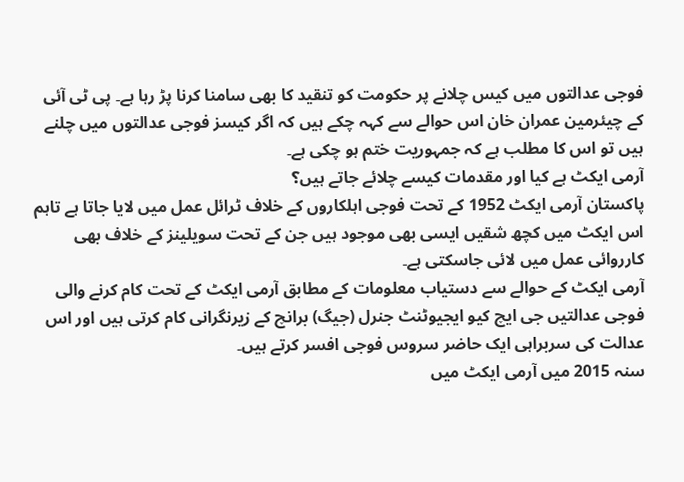فوجی عدالتوں میں کیس چلانے پر حکومت کو تنقید کا بھی سامنا کرنا پڑ رہا ہے۔ پی ٹی آئی کے چیئرمین عمران خان اس حوالے سے کہہ چکے ہیں کہ اگر کیسز فوجی عدالتوں میں چلنے ہیں تو اس کا مطلب ہے کہ جمہوریت ختم ہو چکی ہے۔
آرمی ایکٹ ہے کیا اور مقدمات کیسے چلائے جاتے ہیں؟
پاکستان آرمی ایکٹ 1952 کے تحت فوجی اہلکاروں کے خلاف ٹرائل عمل میں لایا جاتا ہے تاہم اس ایکٹ میں کچھ شقیں ایسی بھی موجود ہیں جن کے تحت سویلینز کے خلاف بھی کارروائی عمل میں لائی جاسکتی ہے۔
آرمی ایکٹ کے حوالے سے دستیاب معلومات کے مطابق آرمی ایکٹ کے تحت کام کرنے والی فوجی عدالتیں جی ایچ کیو ایجیوٹنٹ جنرل (جیگ) برانچ کے زیرنگرانی کام کرتی ہیں اور اس عدالت کی سربراہی ایک حاضر سروس فوجی افسر کرتے ہیں۔
سنہ 2015 میں آرمی ایکٹ میں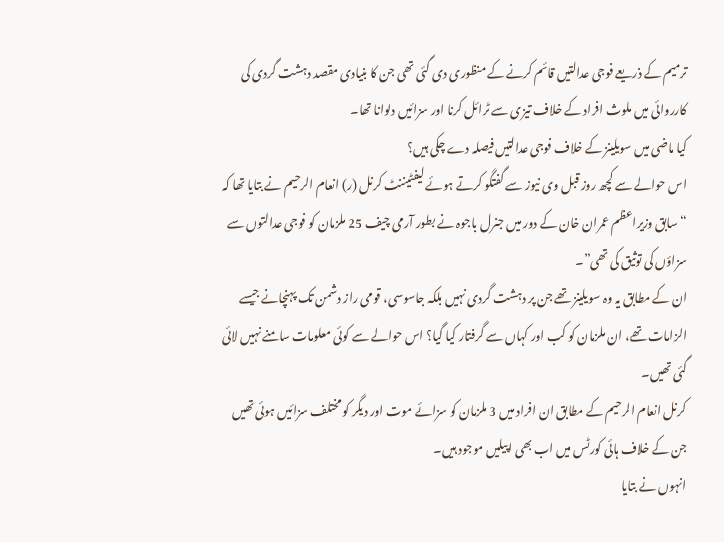ترمیم کے ذریعے فوجی عدالتیں قائم کرنے کے منظوری دی گئی تھی جن کا بنیادی مقصد دہشت گردی کی کارروائی میں ملوث افراد کے خلاف تیزی سے ٹرائل کرنا اور سزائیں دلوانا تھا۔
کیا ماضی میں سویلینز کے خلاف فوجی عدالتیں فیصلہ دے چکی ہیں؟
اس حوالے سے کچھ روز قبل وی نیوز سے گفتگو کرتے ہوئے لیفٹیننٹ کرنل (ر) انعام الرحیم نے بتایا تھا کہ “ سابق وزیراعظم عمران خان کے دور میں جنرل باجوہ نے بطور آرمی چیف 25 ملزمان کو فوجی عدالتوں سے سزاؤں کی توثیق کی تھی”۔
ان کے مطابق یہ وہ سویلینز تھے جن پر دہشت گردی نہیں بلکہ جاسوسی، قومی راز دشمن تک پہنچانے جیسے الزامات تھے، ان ملزمان کو کب اور کہاں سے گرفتار کیا گیا؟ اس حوالے سے کوئی معلومات سامنے نہیں لائی گئی تھیں۔
کرنل انعام الرحیم کے مطابق ان افراد میں 3 ملزمان کو سزائے موت اور دیگر کو مختلف سزائیں ہوئی تھیں جن کے خلاف ہائی کورٹس میں اب بھی اپیلیں موجود ہیں۔
انہوں نے بتایا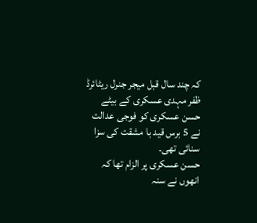کہ چند سال قبل میجر جنرل ریٹائرڈ ظفر مہدی عسکری کے بیٹے حسن عسکری کو فوجی عدالت نے 5 برس قید با مشقت کی سزا سنائی تھی۔
حسن عسکری پر الزام تھا کہ انھوں نے سنہ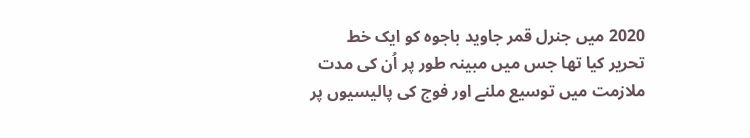2020 میں جنرل قمر جاوید باجوہ کو ایک خط تحریر کیا تھا جس میں مبینہ طور پر اُن کی مدت ملازمت میں توسیع ملنے اور فوج کی پالیسیوں پر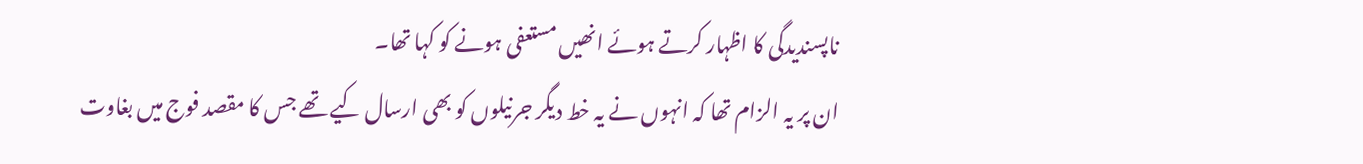ناپسندیدگی کا اظہار کرتے ہوئے انھیں مستعفی ہونے کو کہا تھا۔
ان پر یہ الزام تھا کہ انہوں نے یہ خط دیگر جرنیلوں کو بھی ارسال کیے تھے جس کا مقصد فوج میں بغاوت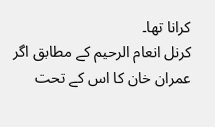کرانا تھا۔
کرنل انعام الرحیم کے مطابق اگر عمران خان کا اس کے تحت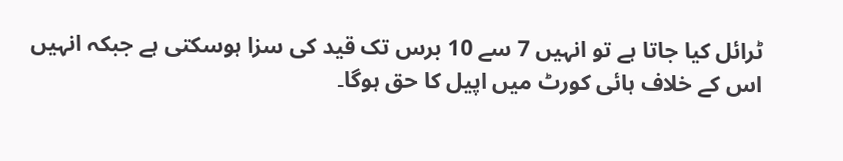ٹرائل کیا جاتا ہے تو انہیں 7 سے 10 برس تک قید کی سزا ہوسکتی ہے جبکہ انہیں اس کے خلاف ہائی کورٹ میں اپیل کا حق ہوگا۔